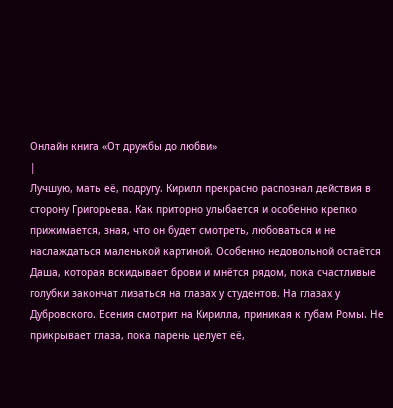Онлайн книга «От дружбы до любви»
|
Лучшую, мать её, подругу. Кирилл прекрасно распознал действия в сторону Григорьева. Как приторно улыбается и особенно крепко прижимается, зная, что он будет смотреть, любоваться и не наслаждаться маленькой картиной. Особенно недовольной остаётся Даша, которая вскидывает брови и мнётся рядом, пока счастливые голубки закончат лизаться на глазах у студентов. На глазах у Дубровского. Есения смотрит на Кирилла, приникая к губам Ромы. Не прикрывает глаза, пока парень целует её,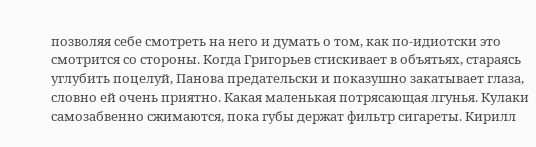позволяя себе смотреть на него и думать о том, как по-идиотски это смотрится со стороны. Когда Григорьев стискивает в объятьях, стараясь углубить поцелуй, Панова предательски и показушно закатывает глаза, словно ей очень приятно. Какая маленькая потрясающая лгунья. Кулаки самозабвенно сжимаются, пока губы держат фильтр сигареты. Кирилл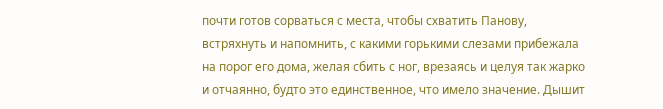почти готов сорваться с места, чтобы схватить Панову, встряхнуть и напомнить, с какими горькими слезами прибежала на порог его дома, желая сбить с ног, врезаясь и целуя так жарко и отчаянно, будто это единственное, что имело значение. Дышит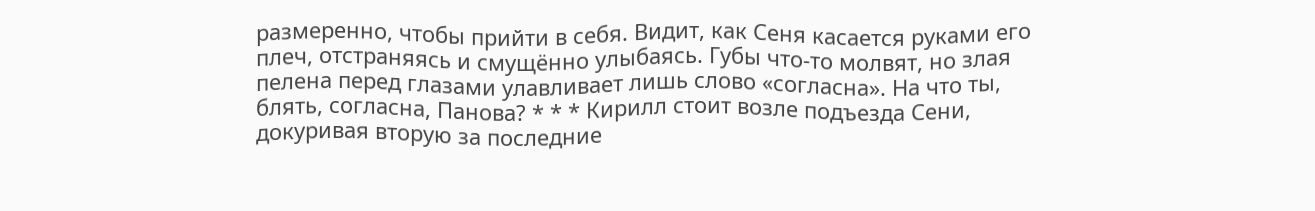размеренно, чтобы прийти в себя. Видит, как Сеня касается руками его плеч, отстраняясь и смущённо улыбаясь. Губы что-то молвят, но злая пелена перед глазами улавливает лишь слово «согласна». На что ты, блять, согласна, Панова? * * * Кирилл стоит возле подъезда Сени, докуривая вторую за последние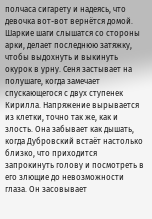полчаса сигарету и надеясь, что девочка вот-вот вернётся домой. Шаркие шаги слышатся со стороны арки, делает последнюю затяжку, чтобы выдохнуть и выкинуть окурок в урну. Сеня застывает на полушаге, когда замечает спускающегося с двух ступенек Кирилла. Напряжение вырывается из клетки, точно так же, как и злость. Она забывает как дышать, когда Дубровский встаёт настолько близко, что приходится запрокинуть голову и посмотреть в его злющие до невозможности глаза. Он засовывает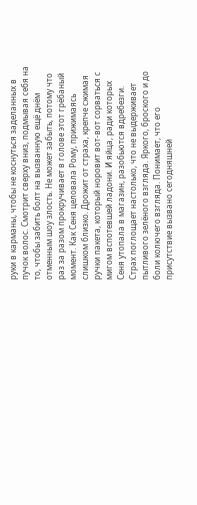руки в карманы, чтобы не коснуться заделанных в пучок волос. Смотрит сверху вниз, подмывая себя на то, чтобы забить болт на вызванную ещё днём отменным шоу злость. Не может забыть, потому что раз за разом прокручивает в голове этот грёбаный момент. Как Сеня целовала Рому, прижимаясь слишком близко. Дрожит от страха, крепче сжимая ручки пакета, который норовит вот-вот сорваться с мигом вспотевшей ладони. И яйца, ради которых Сеня утопала в магазин, разобьются вдребезги. Страх поглощает настолько, что не выдерживает пытливого зелёного взгляда. Яркого, броского и до боли колючего взгляда. Понимает, что его присутствие вызвано сегодняшней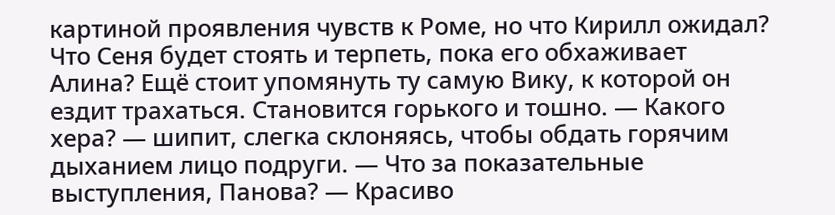картиной проявления чувств к Роме, но что Кирилл ожидал? Что Сеня будет стоять и терпеть, пока его обхаживает Алина? Ещё стоит упомянуть ту самую Вику, к которой он ездит трахаться. Становится горького и тошно. — Какого хера? — шипит, слегка склоняясь, чтобы обдать горячим дыханием лицо подруги. — Что за показательные выступления, Панова? — Красиво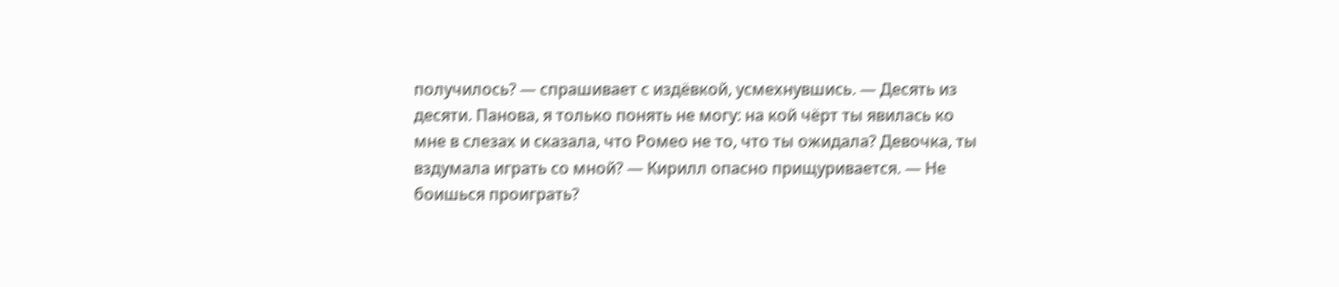получилось? — спрашивает с издёвкой, усмехнувшись. — Десять из десяти. Панова, я только понять не могу: на кой чёрт ты явилась ко мне в слезах и сказала, что Ромео не то, что ты ожидала? Девочка, ты вздумала играть со мной? — Кирилл опасно прищуривается. — Не боишься проиграть?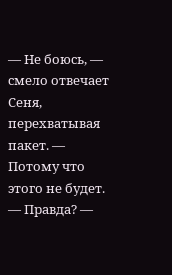— Не боюсь, — смело отвечает Сеня, перехватывая пакет. — Потому что этого не будет. — Правда? —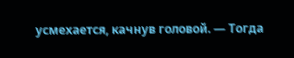усмехается, качнув головой. — Тогда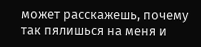может расскажешь, почему так пялишься на меня и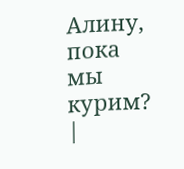Алину, пока мы курим? |